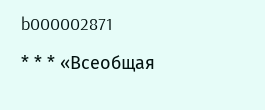b000002871

* * * «Всеобщая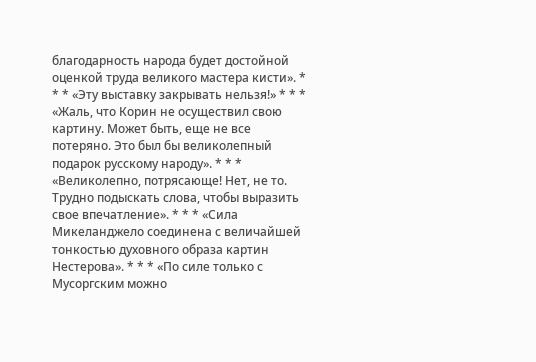благодарность народа будет достойной оценкой труда великого мастера кисти». * * * «Эту выставку закрывать нельзя!» * * * «Жаль, что Корин не осуществил свою картину. Может быть, еще не все потеряно. Это был бы великолепный подарок русскому народу». * * * «Великолепно, потрясающе! Нет, не то. Трудно подыскать слова, чтобы выразить свое впечатление». * * * «Сила Микеланджело соединена с величайшей тонкостью духовного образа картин Нестерова». * * * «По силе только с Мусоргским можно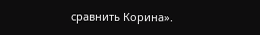сравнить Корина».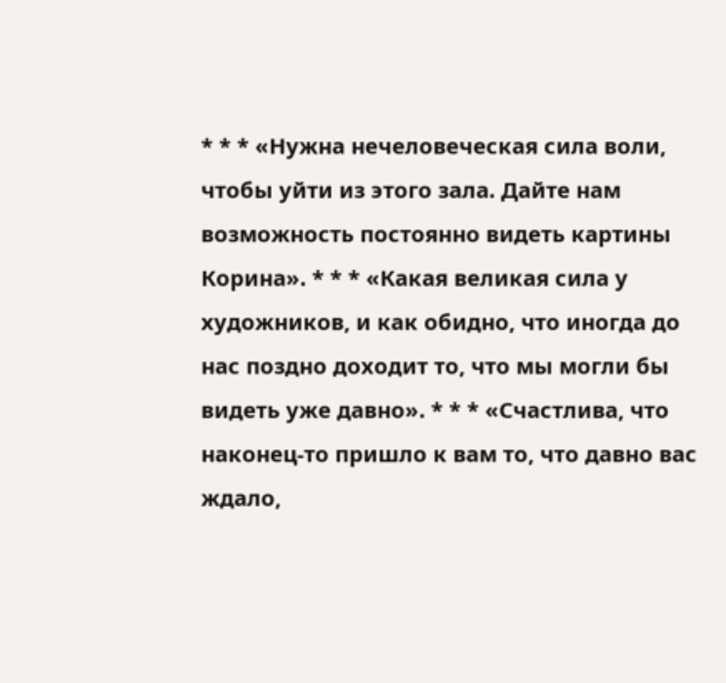* * * «Нужна нечеловеческая сила воли, чтобы уйти из этого зала. Дайте нам возможность постоянно видеть картины Корина». * * * «Какая великая сила у художников, и как обидно, что иногда до нас поздно доходит то, что мы могли бы видеть уже давно». * * * «Счастлива, что наконец-то пришло к вам то, что давно вас ждало,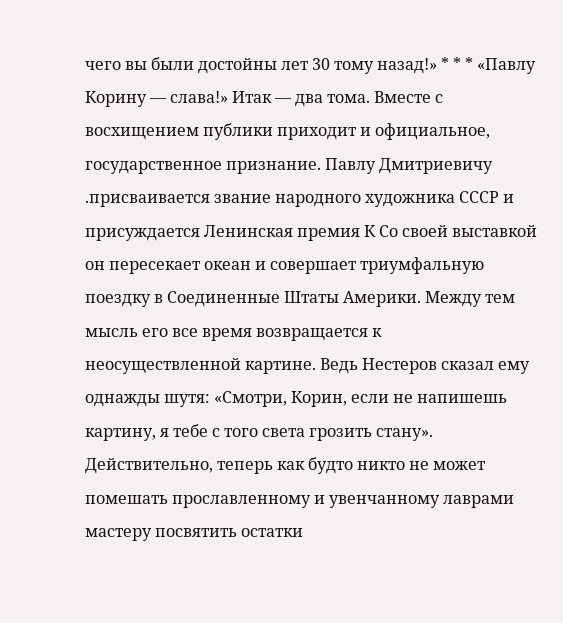чего вы были достойны лет 30 тому назад!» * * * «Павлу Корину — слава!» Итак — два тома. Вместе с восхищением публики приходит и официальное, государственное признание. Павлу Дмитриевичу .присваивается звание народного художника СССР и присуждается Ленинская премия К Со своей выставкой он пересекает океан и совершает триумфальную поездку в Соединенные Штаты Америки. Между тем мысль его все время возвращается к неосуществленной картине. Ведь Нестеров сказал ему однажды шутя: «Смотри, Корин, если не напишешь картину, я тебе с того света грозить стану». Действительно, теперь как будто никто не может помешать прославленному и увенчанному лаврами мастеру посвятить остатки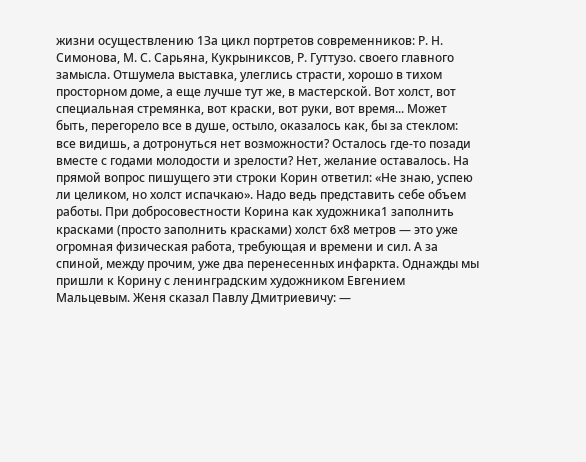жизни осуществлению 1За цикл портретов современников: Р. Н. Симонова, М. С. Сарьяна, Кукрыниксов, Р. Гуттузо. своего главного замысла. Отшумела выставка, улеглись страсти, хорошо в тихом просторном доме, а еще лучше тут же, в мастерской. Вот холст, вот специальная стремянка, вот краски, вот руки, вот время... Может быть, перегорело все в душе, остыло, оказалось как, бы за стеклом: все видишь, а дотронуться нет возможности? Осталось где-то позади вместе с годами молодости и зрелости? Нет, желание оставалось. На прямой вопрос пишущего эти строки Корин ответил: «Не знаю, успею ли целиком, но холст испачкаю». Надо ведь представить себе объем работы. При добросовестности Корина как художника1 заполнить красками (просто заполнить красками) холст 6х8 метров — это уже огромная физическая работа, требующая и времени и сил. А за спиной, между прочим, уже два перенесенных инфаркта. Однажды мы пришли к Корину с ленинградским художником Евгением Мальцевым. Женя сказал Павлу Дмитриевичу: —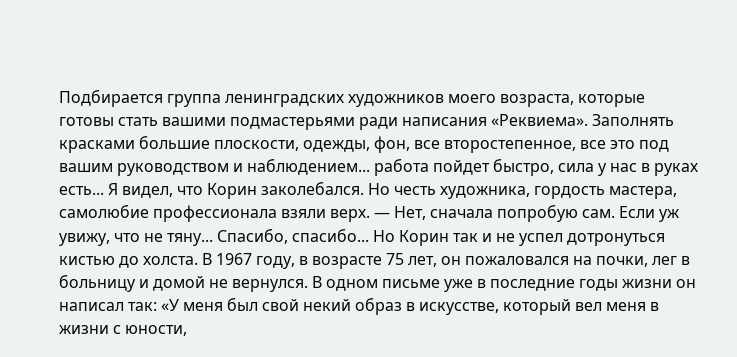Подбирается группа ленинградских художников моего возраста, которые готовы стать вашими подмастерьями ради написания «Реквиема». Заполнять красками большие плоскости, одежды, фон, все второстепенное, все это под вашим руководством и наблюдением... работа пойдет быстро, сила у нас в руках есть... Я видел, что Корин заколебался. Но честь художника, гордость мастера, самолюбие профессионала взяли верх. — Нет, сначала попробую сам. Если уж увижу, что не тяну... Спасибо, спасибо... Но Корин так и не успел дотронуться кистью до холста. В 1967 году, в возрасте 75 лет, он пожаловался на почки, лег в больницу и домой не вернулся. В одном письме уже в последние годы жизни он написал так: «У меня был свой некий образ в искусстве, который вел меня в жизни с юности,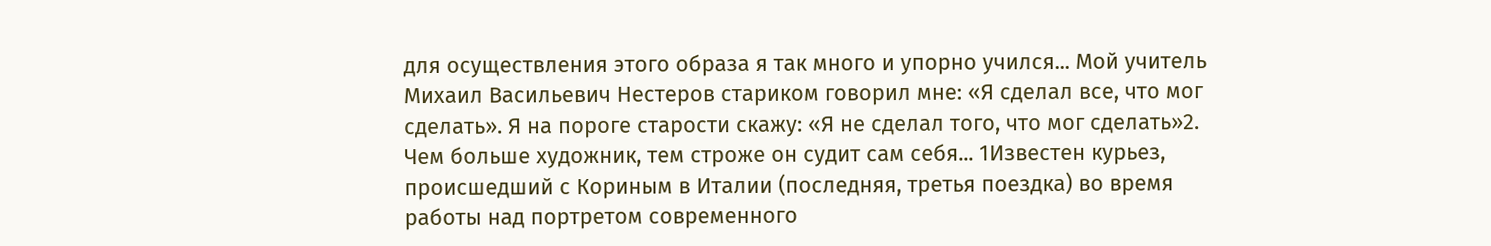для осуществления этого образа я так много и упорно учился... Мой учитель Михаил Васильевич Нестеров стариком говорил мне: «Я сделал все, что мог сделать». Я на пороге старости скажу: «Я не сделал того, что мог сделать»2. Чем больше художник, тем строже он судит сам себя... 1Известен курьез, происшедший с Кориным в Италии (последняя, третья поездка) во время работы над портретом современного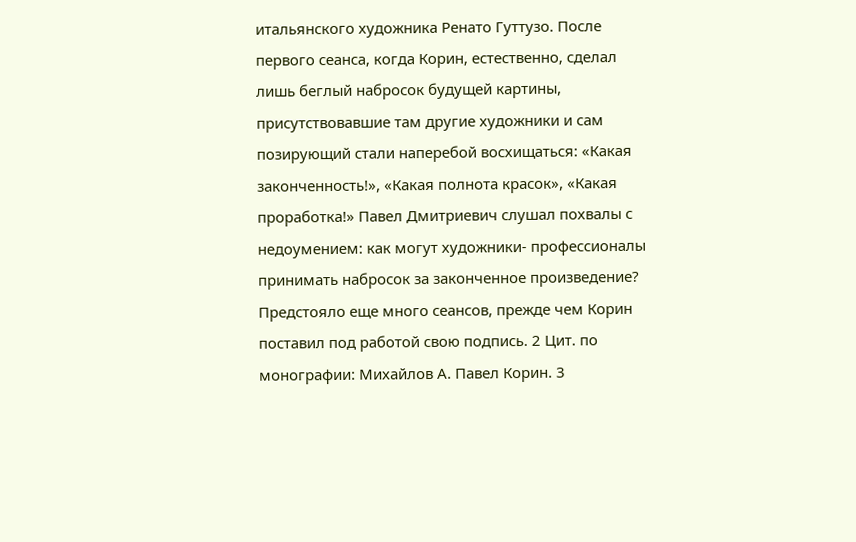итальянского художника Ренато Гуттузо. После первого сеанса, когда Корин, естественно, сделал лишь беглый набросок будущей картины, присутствовавшие там другие художники и сам позирующий стали наперебой восхищаться: «Какая законченность!», «Какая полнота красок», «Какая проработка!» Павел Дмитриевич слушал похвалы с недоумением: как могут художники- профессионалы принимать набросок за законченное произведение? Предстояло еще много сеансов, прежде чем Корин поставил под работой свою подпись. 2 Цит. по монографии: Михайлов А. Павел Корин. 3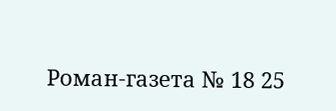Роман-газета № 18 25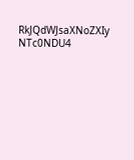RkJQdWJsaXNoZXIy NTc0NDU4